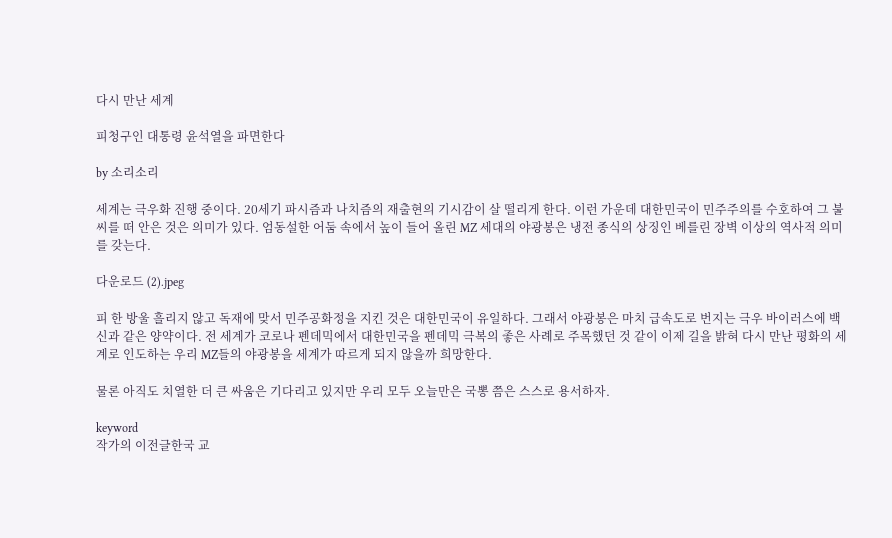다시 만난 세계

피청구인 대통령 윤석열을 파면한다

by 소리소리

세계는 극우화 진행 중이다. 20세기 파시즘과 나치즘의 재출현의 기시감이 살 떨리게 한다. 이런 가운데 대한민국이 민주주의를 수호하여 그 불씨를 떠 안은 것은 의미가 있다. 엄동설한 어둠 속에서 높이 들어 올린 MZ 세대의 야광봉은 냉전 종식의 상징인 베를린 장벽 이상의 역사적 의미를 갖는다.

다운로드 (2).jpeg

피 한 방울 흘리지 않고 독재에 맞서 민주공화정을 지킨 것은 대한민국이 유일하다. 그래서 야광봉은 마치 급속도로 번지는 극우 바이러스에 백신과 같은 양약이다. 전 세계가 코로나 펜데믹에서 대한민국을 펜데믹 극복의 좋은 사례로 주목했던 것 같이 이제 길을 밝혀 다시 만난 평화의 세계로 인도하는 우리 MZ들의 야광봉을 세계가 따르게 되지 않을까 희망한다.

물론 아직도 치열한 더 큰 싸움은 기다리고 있지만 우리 모두 오늘만은 국뽕 쯤은 스스로 용서하자.

keyword
작가의 이전글한국 교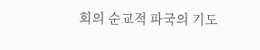회의 순교적 파국의 기도